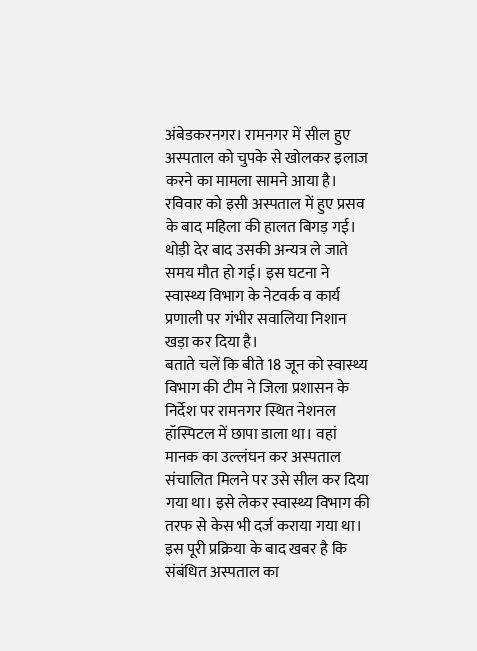अंबेडकरनगर। रामनगर में सील हुए अस्पताल को चुपके से खोलकर इलाज करने का मामला सामने आया है। रविवार को इसी अस्पताल में हुए प्रसव के बाद महिला की हालत बिगड़ गई। थोड़ी देर बाद उसकी अन्यत्र ले जाते समय मौत हो गई। इस घटना ने स्वास्थ्य विभाग के नेटवर्क व कार्य प्रणाली पर गंभीर सवालिया निशान खड़ा कर दिया है।
बताते चलें कि बीते 18 जून को स्वास्थ्य विभाग की टीम ने जिला प्रशासन के निर्देश पर रामनगर स्थित नेशनल हॉस्पिटल में छापा डाला था। वहां मानक का उल्लंघन कर अस्पताल संचालित मिलने पर उसे सील कर दिया गया था। इसे लेकर स्वास्थ्य विभाग की तरफ से केस भी दर्ज कराया गया था। इस पूरी प्रक्रिया के बाद खबर है कि संबंधित अस्पताल का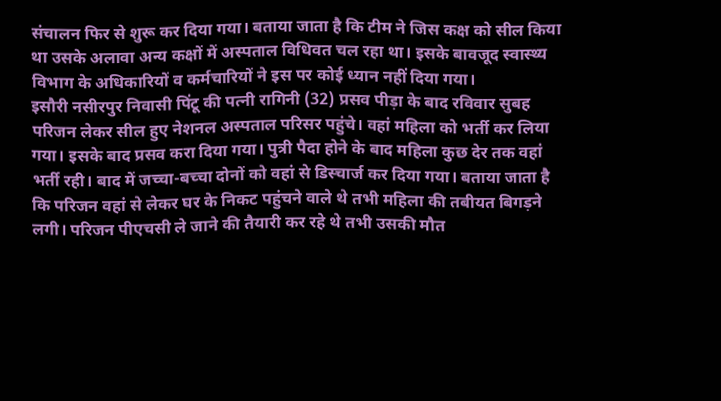संचालन फिर से शुरू कर दिया गया। बताया जाता है कि टीम ने जिस कक्ष को सील किया था उसके अलावा अन्य कक्षों में अस्पताल विधिवत चल रहा था। इसके बावजूद स्वास्थ्य विभाग के अधिकारियों व कर्मचारियों ने इस पर कोई ध्यान नहीं दिया गया।
इसौरी नसीरपुर निवासी पिंटू की पत्नी रागिनी (32) प्रसव पीड़ा के बाद रविवार सुबह परिजन लेकर सील हुए नेशनल अस्पताल परिसर पहुंचे। वहां महिला को भर्ती कर लिया गया। इसके बाद प्रसव करा दिया गया। पुत्री पैदा होने के बाद महिला कुछ देर तक वहां भर्ती रही। बाद में जच्चा-बच्चा दोनों को वहां से डिस्चार्ज कर दिया गया। बताया जाता है कि परिजन वहां से लेकर घर के निकट पहुंचने वाले थे तभी महिला की तबीयत बिगड़ने लगी। परिजन पीएचसी ले जाने की तैयारी कर रहे थे तभी उसकी मौत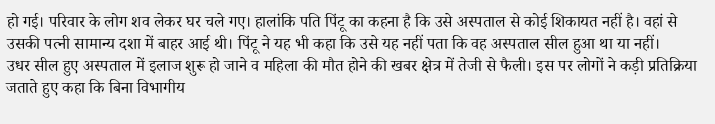हो गई। परिवार के लोग शव लेकर घर चले गए। हालांकि पति पिंटू का कहना है कि उसे अस्पताल से कोई शिकायत नहीं है। वहां से उसकी पत्नी सामान्य दशा में बाहर आई थी। पिंटू ने यह भी कहा कि उसे यह नहीं पता कि वह अस्पताल सील हुआ था या नहीं।
उधर सील हुए अस्पताल में इलाज शुरू हो जाने व महिला की मौत होने की खबर क्षेत्र में तेजी से फैली। इस पर लोगों ने कड़ी प्रतिक्रिया जताते हुए कहा कि बिना विभागीय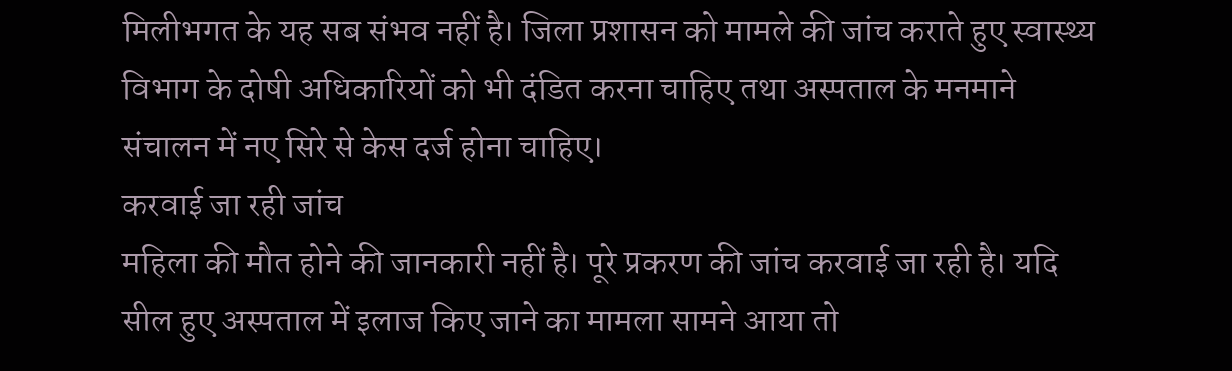मिलीभगत के यह सब संभव नहीं है। जिला प्रशासन को मामले की जांच कराते हुए स्वास्थ्य विभाग के दोषी अधिकारियों को भी दंडित करना चाहिए तथा अस्पताल के मनमाने संचालन में नए सिरे से केस दर्ज होना चाहिए।
करवाई जा रही जांच
महिला की मौत होने की जानकारी नहीं है। पूरे प्रकरण की जांच करवाई जा रही है। यदि सील हुए अस्पताल में इलाज किए जाने का मामला सामने आया तो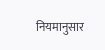नियमानुसार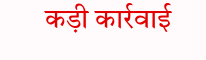कड़ी कार्रवाई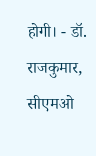होगी। - डॉ. राजकुमार, सीएमओ